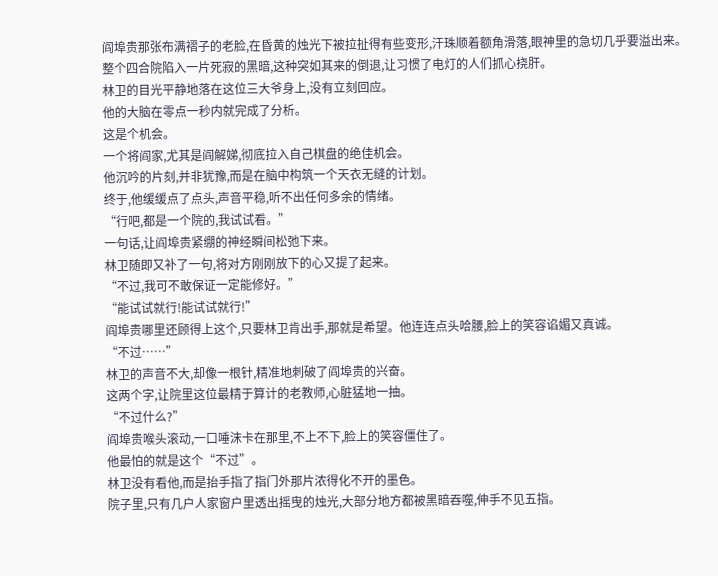阎埠贵那张布满褶子的老脸,在昏黄的烛光下被拉扯得有些变形,汗珠顺着额角滑落,眼神里的急切几乎要溢出来。
整个四合院陷入一片死寂的黑暗,这种突如其来的倒退,让习惯了电灯的人们抓心挠肝。
林卫的目光平静地落在这位三大爷身上,没有立刻回应。
他的大脑在零点一秒内就完成了分析。
这是个机会。
一个将阎家,尤其是阎解娣,彻底拉入自己棋盘的绝佳机会。
他沉吟的片刻,并非犹豫,而是在脑中构筑一个天衣无缝的计划。
终于,他缓缓点了点头,声音平稳,听不出任何多余的情绪。
“行吧,都是一个院的,我试试看。”
一句话,让阎埠贵紧绷的神经瞬间松弛下来。
林卫随即又补了一句,将对方刚刚放下的心又提了起来。
“不过,我可不敢保证一定能修好。”
“能试试就行!能试试就行!”
阎埠贵哪里还顾得上这个,只要林卫肯出手,那就是希望。他连连点头哈腰,脸上的笑容谄媚又真诚。
“不过……”
林卫的声音不大,却像一根针,精准地刺破了阎埠贵的兴奋。
这两个字,让院里这位最精于算计的老教师,心脏猛地一抽。
“不过什么?”
阎埠贵喉头滚动,一口唾沫卡在那里,不上不下,脸上的笑容僵住了。
他最怕的就是这个“不过”。
林卫没有看他,而是抬手指了指门外那片浓得化不开的墨色。
院子里,只有几户人家窗户里透出摇曳的烛光,大部分地方都被黑暗吞噬,伸手不见五指。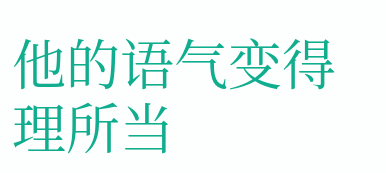他的语气变得理所当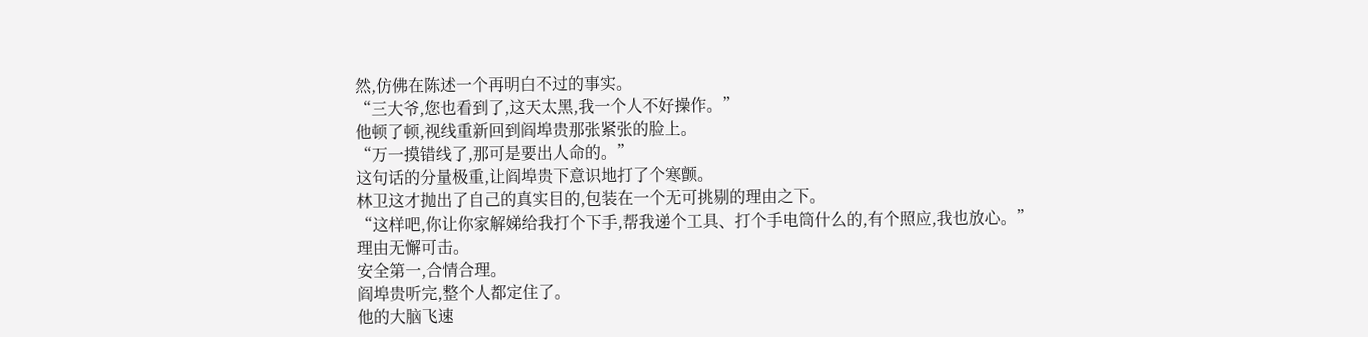然,仿佛在陈述一个再明白不过的事实。
“三大爷,您也看到了,这天太黑,我一个人不好操作。”
他顿了顿,视线重新回到阎埠贵那张紧张的脸上。
“万一摸错线了,那可是要出人命的。”
这句话的分量极重,让阎埠贵下意识地打了个寒颤。
林卫这才抛出了自己的真实目的,包装在一个无可挑剔的理由之下。
“这样吧,你让你家解娣给我打个下手,帮我递个工具、打个手电筒什么的,有个照应,我也放心。”
理由无懈可击。
安全第一,合情合理。
阎埠贵听完,整个人都定住了。
他的大脑飞速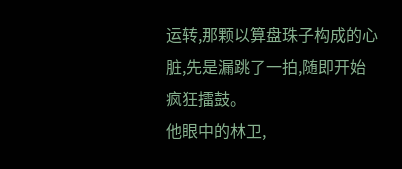运转,那颗以算盘珠子构成的心脏,先是漏跳了一拍,随即开始疯狂擂鼓。
他眼中的林卫,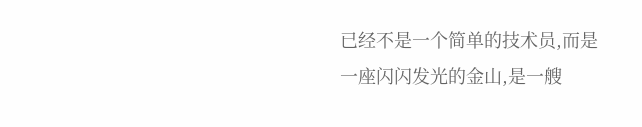已经不是一个简单的技术员,而是一座闪闪发光的金山,是一艘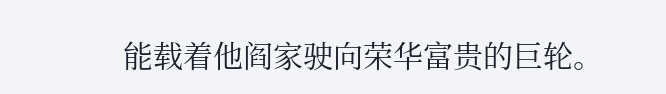能载着他阎家驶向荣华富贵的巨轮。